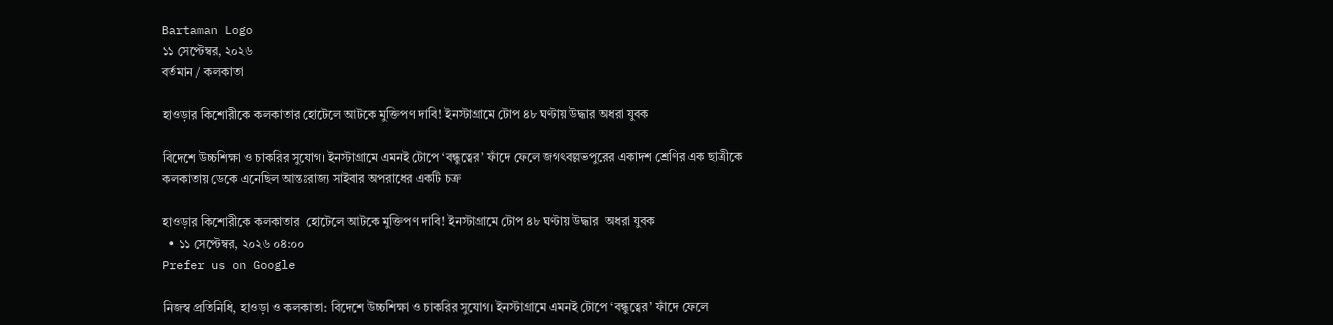Bartaman Logo
১১ সেপ্টেম্বর, ২০২৬
বর্তমান / কলকাতা

হাওড়ার কিশোরীকে কলকাতার হোটেলে আটকে মুক্তিপণ দাবি! ইনস্টাগ্রামে টোপ ৪৮ ঘণ্টায় উদ্ধার অধরা যুবক

বিদেশে উচ্চশিক্ষা ও চাকরির সুযোগ। ইনস্টাগ্রামে এমনই টোপে ‘বন্ধুত্বের’ ফাঁদে ফেলে জগৎবল্লভপুরের একাদশ শ্রেণির এক ছাত্রীকে কলকাতায় ডেকে এনেছিল আন্তঃরাজ্য সাইবার অপরাধের একটি চক্র

হাওড়ার কিশোরীকে কলকাতার  হোটেলে আটকে মুক্তিপণ দাবি! ইনস্টাগ্রামে টোপ ৪৮ ঘণ্টায় উদ্ধার  অধরা যুবক
  • ১১ সেপ্টেম্বর, ২০২৬ ০৪:০০
Prefer us on Google

নিজস্ব প্রতিনিধি, হাওড়া ও কলকাতা: বিদেশে উচ্চশিক্ষা ও চাকরির সুযোগ। ইনস্টাগ্রামে এমনই টোপে ‘বন্ধুত্বের’ ফাঁদে ফেলে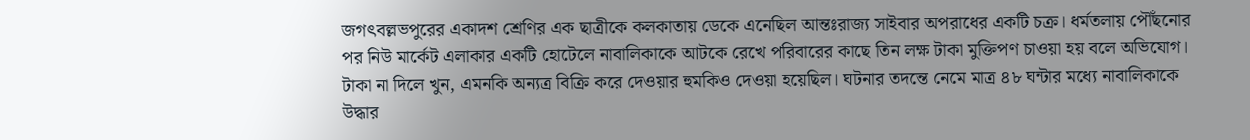জগৎবল্লভপুরের একাদশ শ্রেণির এক ছাত্রীকে কলকাতায় ডেকে এনেছিল আন্তঃরাজ্য সাইবার অপরাধের একটি চক্র। ধর্মতলায় পৌঁছনোর পর নিউ মার্কেট এলাকার একটি হোটেলে নাবালিকাকে আটকে রেখে পরিবারের কাছে তিন লক্ষ টাকা মুক্তিপণ চাওয়া হয় বলে অভিযোগ। টাকা না দিলে খুন, এমনকি অন্যত্র বিক্রি করে দেওয়ার হুমকিও দেওয়া হয়েছিল। ঘটনার তদন্তে নেমে মাত্র ৪৮ ঘন্টার মধ্যে নাবালিকাকে উদ্ধার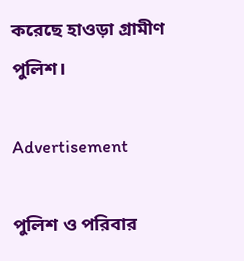করেছে হাওড়া গ্রামীণ পুলিশ।

Advertisement

পুলিশ ও পরিবার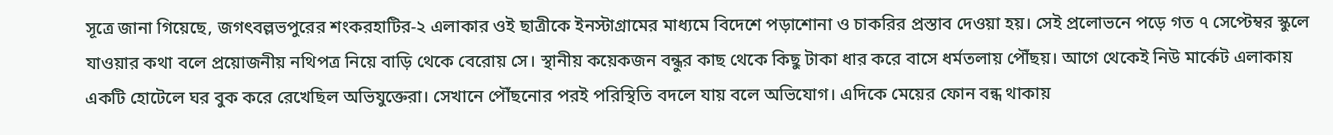সূত্রে জানা গিয়েছে, জগৎবল্লভপুরের শংকরহাটির-২ এলাকার ওই ছাত্রীকে ইনস্টাগ্রামের মাধ্যমে বিদেশে পড়াশোনা ও চাকরির প্রস্তাব দেওয়া হয়। সেই প্রলোভনে পড়ে গত ৭ সেপ্টেম্বর স্কুলে যাওয়ার কথা বলে প্রয়োজনীয় নথিপত্র নিয়ে বাড়ি থেকে বেরোয় সে। স্থানীয় কয়েকজন বন্ধুর কাছ থেকে কিছু টাকা ধার করে বাসে ধর্মতলায় পৌঁছয়। আগে থেকেই নিউ মার্কেট এলাকায় একটি হোটেলে ঘর বুক করে রেখেছিল অভিযুক্তেরা। সেখানে পৌঁছনোর পরই পরিস্থিতি বদলে যায় বলে অভিযোগ। এদিকে মেয়ের ফোন বন্ধ থাকায়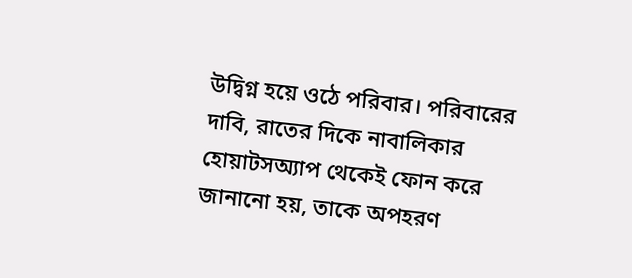উদ্বিগ্ন হয়ে ওঠে পরিবার। পরিবারের দাবি, রাতের দিকে নাবালিকার হোয়াটসঅ্যাপ থেকেই ফোন করে জানানো হয়, তাকে অপহরণ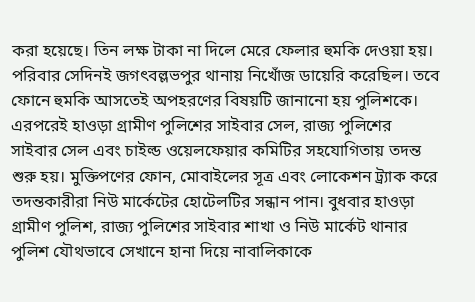করা হয়েছে। তিন লক্ষ টাকা না দিলে মেরে ফেলার হুমকি দেওয়া হয়। পরিবার সেদিনই জগৎবল্লভপুর থানায় নিখোঁজ ডায়েরি করেছিল। তবে ফোনে হুমকি আসতেই অপহরণের বিষয়টি জানানো হয় পুলিশকে।
এরপরেই হাওড়া গ্রামীণ পুলিশের সাইবার সেল, রাজ্য পুলিশের সাইবার সেল এবং চাইল্ড ওয়েলফেয়ার কমিটির সহযোগিতায় তদন্ত শুরু হয়। মুক্তিপণের ফোন, মোবাইলের সূত্র এবং লোকেশন ট্র্যাক করে তদন্তকারীরা নিউ মার্কেটের হোটেলটির সন্ধান পান। বুধবার হাওড়া গ্রামীণ পুলিশ, রাজ্য পুলিশের সাইবার শাখা ও নিউ মার্কেট থানার পুলিশ যৌথভাবে সেখানে হানা দিয়ে নাবালিকাকে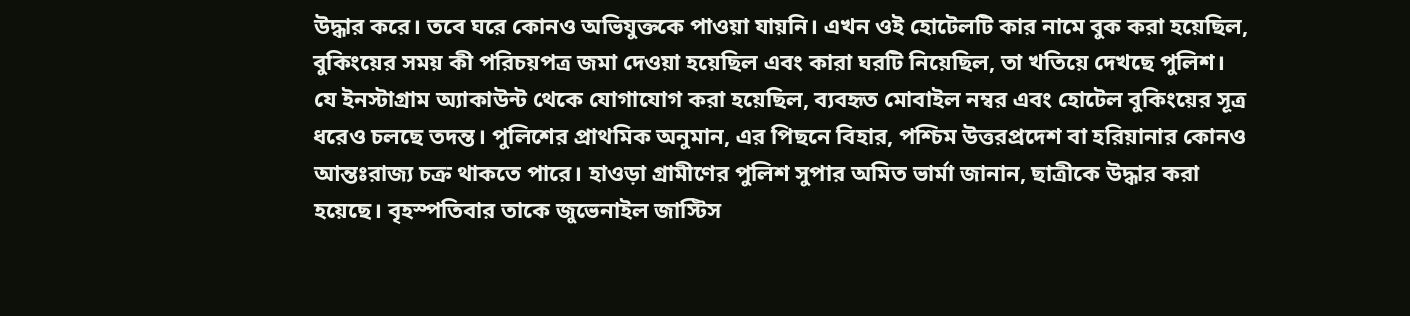উদ্ধার করে। তবে ঘরে কোনও অভিযুক্তকে পাওয়া যায়নি। এখন ওই হোটেলটি কার নামে বুক করা হয়েছিল, বুকিংয়ের সময় কী পরিচয়পত্র জমা দেওয়া হয়েছিল এবং কারা ঘরটি নিয়েছিল, তা খতিয়ে দেখছে পুলিশ। যে ইনস্টাগ্রাম অ্যাকাউন্ট থেকে যোগাযোগ করা হয়েছিল, ব্যবহৃত মোবাইল নম্বর এবং হোটেল বুকিংয়ের সূত্র ধরেও চলছে তদন্ত। পুলিশের প্রাথমিক অনুমান, এর পিছনে বিহার, পশ্চিম উত্তরপ্রদেশ বা হরিয়ানার কোনও আন্তঃরাজ্য চক্র থাকতে পারে। হাওড়া গ্রামীণের পুলিশ সুপার অমিত ভার্মা জানান, ছাত্রীকে উদ্ধার করা হয়েছে। বৃহস্পতিবার তাকে জুভেনাইল জাস্টিস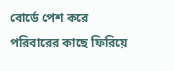বোর্ডে পেশ করে পরিবারের কাছে ফিরিয়ে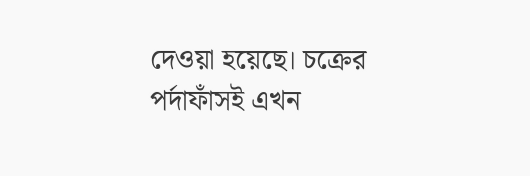দেওয়া হয়েছে। চক্রের পর্দাফাঁসই এখন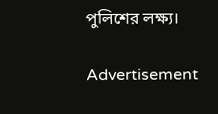পুলিশের লক্ষ্য।

Advertisement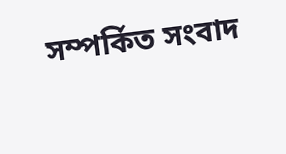সম্পর্কিত সংবাদ